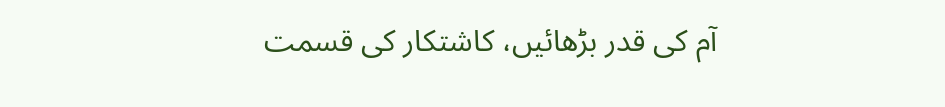آم کی قدر بڑھائیں، کاشتکار کی قسمت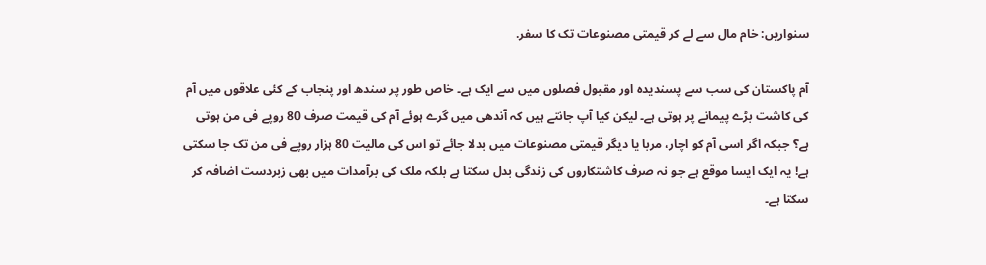سنواریں: خام مال سے لے کر قیمتی مصنوعات تک کا سفر.

آم پاکستان کی سب سے پسندیدہ اور مقبول فصلوں میں سے ایک ہے۔ خاص طور پر سندھ اور پنجاب کے کئی علاقوں میں آم کی کاشت بڑے پیمانے پر ہوتی ہے۔ لیکن کیا آپ جانتے ہیں کہ آندھی میں گرے ہوئے آم کی قیمت صرف 80 روپے فی من ہوتی ہے؟ جبکہ اگر اسی آم کو اچار، مربا یا دیگر قیمتی مصنوعات میں بدلا جائے تو اس کی مالیت 80 ہزار روپے فی من تک جا سکتی ہے! یہ ایک ایسا موقع ہے جو نہ صرف کاشتکاروں کی زندگی بدل سکتا ہے بلکہ ملک کی برآمدات میں بھی زبردست اضافہ کر سکتا ہے۔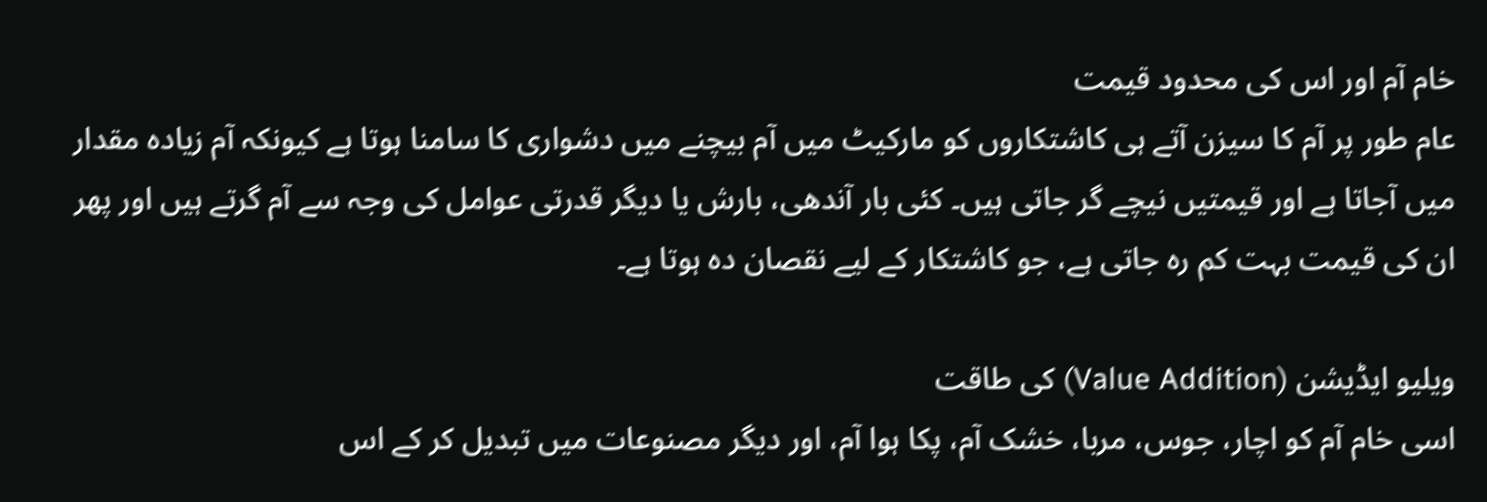خام آم اور اس کی محدود قیمت
عام طور پر آم کا سیزن آتے ہی کاشتکاروں کو مارکیٹ میں آم بیچنے میں دشواری کا سامنا ہوتا ہے کیونکہ آم زیادہ مقدار میں آجاتا ہے اور قیمتیں نیچے گر جاتی ہیں۔ کئی بار آندھی، بارش یا دیگر قدرتی عوامل کی وجہ سے آم گرتے ہیں اور پھر ان کی قیمت بہت کم رہ جاتی ہے، جو کاشتکار کے لیے نقصان دہ ہوتا ہے۔

ویلیو ایڈیشن (Value Addition) کی طاقت
اسی خام آم کو اچار، جوس، مربا، خشک آم، پکا ہوا آم، اور دیگر مصنوعات میں تبدیل کر کے اس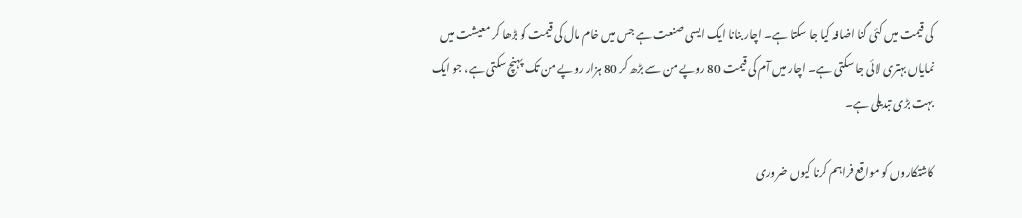کی قیمت میں کئی گنا اضافہ کیا جا سکتا ہے۔ اچار بنانا ایک ایسی صنعت ہے جس میں خام مال کی قیمت کو بڑھا کر معیشت میں نمایاں بہتری لائی جا سکتی ہے۔ اچار میں آم کی قیمت 80 روپے من سے بڑھ کر 80 ہزار روپے من تک پہنچ سکتی ہے، جو ایک بہت بڑی تبدیلی ہے۔

کاشتکاروں کو مواقع فراہم کرنا کیوں ضروری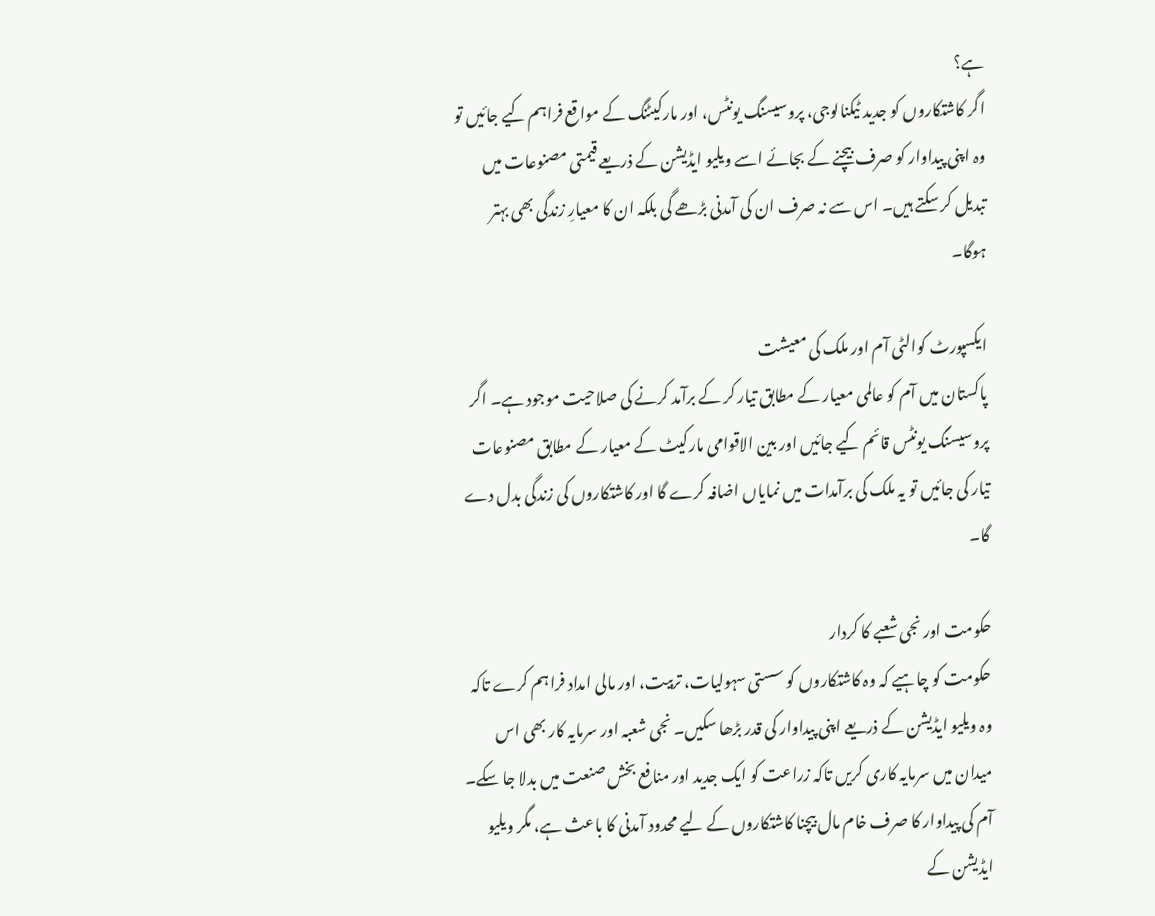ہے؟
اگر کاشتکاروں کو جدید ٹیکنالوجی، پروسیسنگ یونٹس، اور مارکیٹنگ کے مواقع فراہم کیے جائیں تو وہ اپنی پیداوار کو صرف بیچنے کے بجائے اسے ویلیو ایڈیشن کے ذریعے قیمتی مصنوعات میں تبدیل کر سکتے ہیں۔ اس سے نہ صرف ان کی آمدنی بڑھے گی بلکہ ان کا معیارِ زندگی بھی بہتر ہوگا۔

ایکسپورٹ کوالٹی آم اور ملک کی معیشت
پاکستان میں آم کو عالمی معیار کے مطابق تیار کر کے برآمد کرنے کی صلاحیت موجود ہے۔ اگر پروسیسنگ یونٹس قائم کیے جائیں اور بین الاقوامی مارکیٹ کے معیار کے مطابق مصنوعات تیار کی جائیں تو یہ ملک کی برآمدات میں نمایاں اضافہ کرے گا اور کاشتکاروں کی زندگی بدل دے گا۔

حکومت اور نجی شعبے کا کردار
حکومت کو چاہیے کہ وہ کاشتکاروں کو سستی سہولیات، تربیت، اور مالی امداد فراہم کرے تاکہ وہ ویلیو ایڈیشن کے ذریعے اپنی پیداوار کی قدر بڑھا سکیں۔ نجی شعبہ اور سرمایہ کار بھی اس میدان میں سرمایہ کاری کریں تاکہ زراعت کو ایک جدید اور منافع بخش صنعت میں بدلا جا سکے۔
آم کی پیداوار کا صرف خام مال بیچنا کاشتکاروں کے لیے محدود آمدنی کا باعث ہے، مگر ویلیو ایڈیشن کے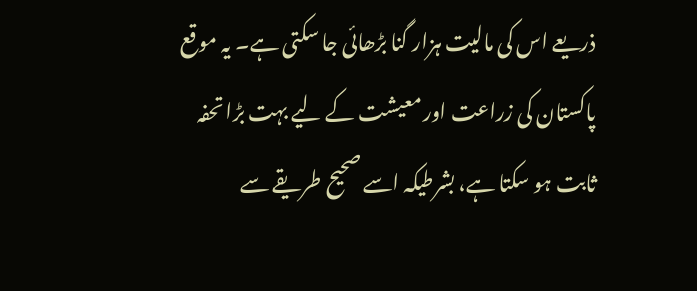ذریعے اس کی مالیت ہزار گنا بڑھائی جا سکتی ہے۔ یہ موقع پاکستان کی زراعت اور معیشت کے لیے بہت بڑا تحفہ ثابت ہو سکتا ہے، بشرطیکہ اسے صحیح طریقے سے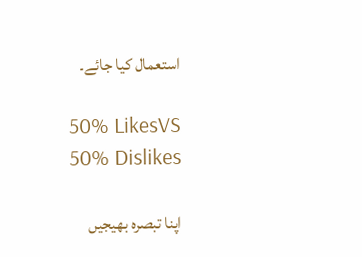استعمال کیا جائے۔

50% LikesVS
50% Dislikes

اپنا تبصرہ بھیجیں